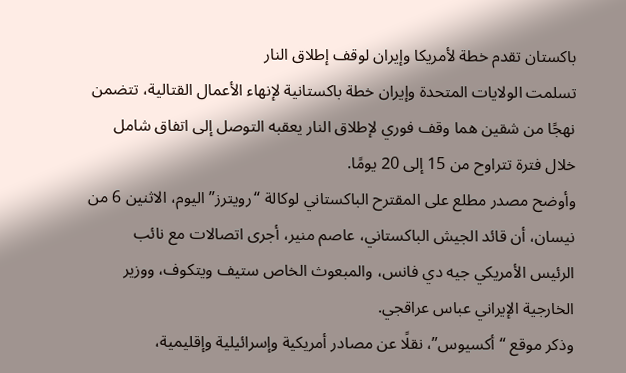باكستان تقدم خطة لأمريكا وإيران لوقف إطلاق النار
تسلمت الولايات المتحدة وإيران خطة باكستانية لإنهاء الأعمال القتالية، تتضمن نهجًا من شقين هما وقف فوري لإطلاق النار يعقبه التوصل إلى اتفاق شامل خلال فترة تتراوح من 15 إلى 20 يومًا.
وأوضح مصدر مطلع على المقترح الباكستاني لوكالة “رويترز” اليوم، الاثنين 6 من نيسان، أن قائد الجيش الباكستاني، عاصم منير، أجرى اتصالات مع نائب الرئيس الأمريكي جيه دي فانس، والمبعوث الخاص ستيف ويتكوف، ووزير الخارجية الإيراني عباس عراقجي.
وذكر موقع “أكسيوس”، نقلًا عن مصادر أمريكية وإسرائيلية وإقليمية،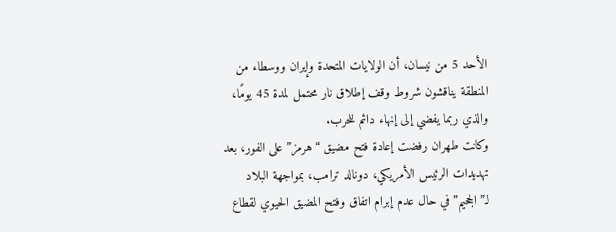الأحد 5 من نيسان، أن الولايات المتحدة وإيران ووسطاء من المنطقة يناقشون شروط وقف إطلاق نار محتمل لمدة 45 يومًا، والذي ربما يفضي إلى إنهاء دائم للحرب.
وكانت طهران رفضت إعادة فتح مضيق “هرمز” على الفور، بعد تهديدات الرئيس الأمريكي، دونالد ترامب، بمواجهة البلاد لـ”الجحيم” في حال عدم إبرام اتفاق وفتح المضيق الحيوي لقطاع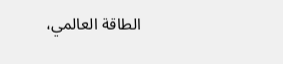الطاقة العالمي،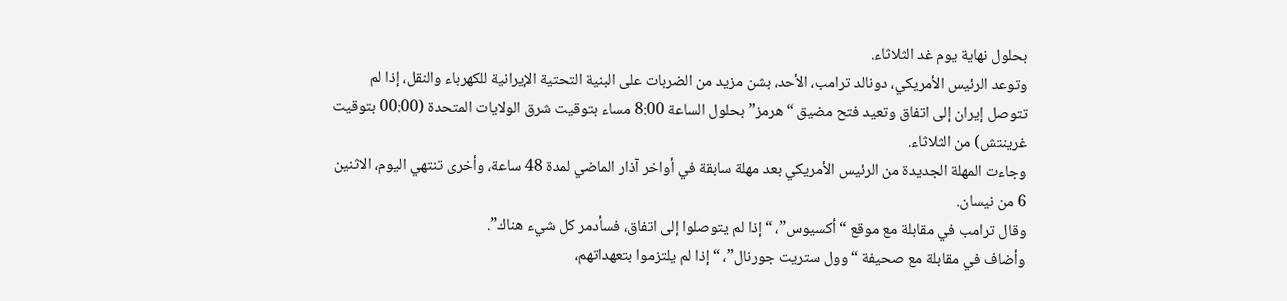بحلول نهاية يوم غد الثلاثاء.
وتوعد الرئيس الأمريكي، دونالد ترامب، الأحد، بشن مزيد من الضربات على البنية التحتية الإيرانية للكهرباء والنقل، إذا لم تتوصل إيران إلى اتفاق وتعيد فتح مضيق “هرمز” بحلول الساعة 8:00 مساء بتوقيت شرق الولايات المتحدة (00:00 بتوقيت غرينتش) من الثلاثاء.
وجاءت المهلة الجديدة من الرئيس الأمريكي بعد مهلة سابقة في أواخر آذار الماضي لمدة 48 ساعة، وأخرى تنتهي اليوم، الاثنين 6 من نيسان.
وقال ترامب في مقابلة مع موقع “أكسيوس”، “إذا لم يتوصلوا إلى اتفاق، فسأدمر كل شيء هناك”.
وأضاف في مقابلة مع صحيفة “وول ستريت جورنال”، “إذا لم يلتزموا بتعهداتهم،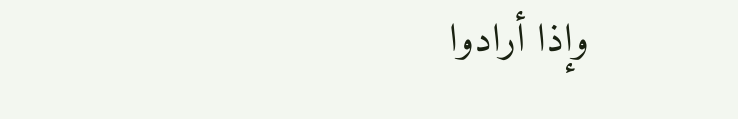وإذا أرادوا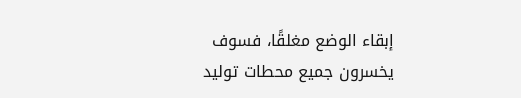إبقاء الوضع مغلقًا، فسوف يخسرون جميع محطات توليد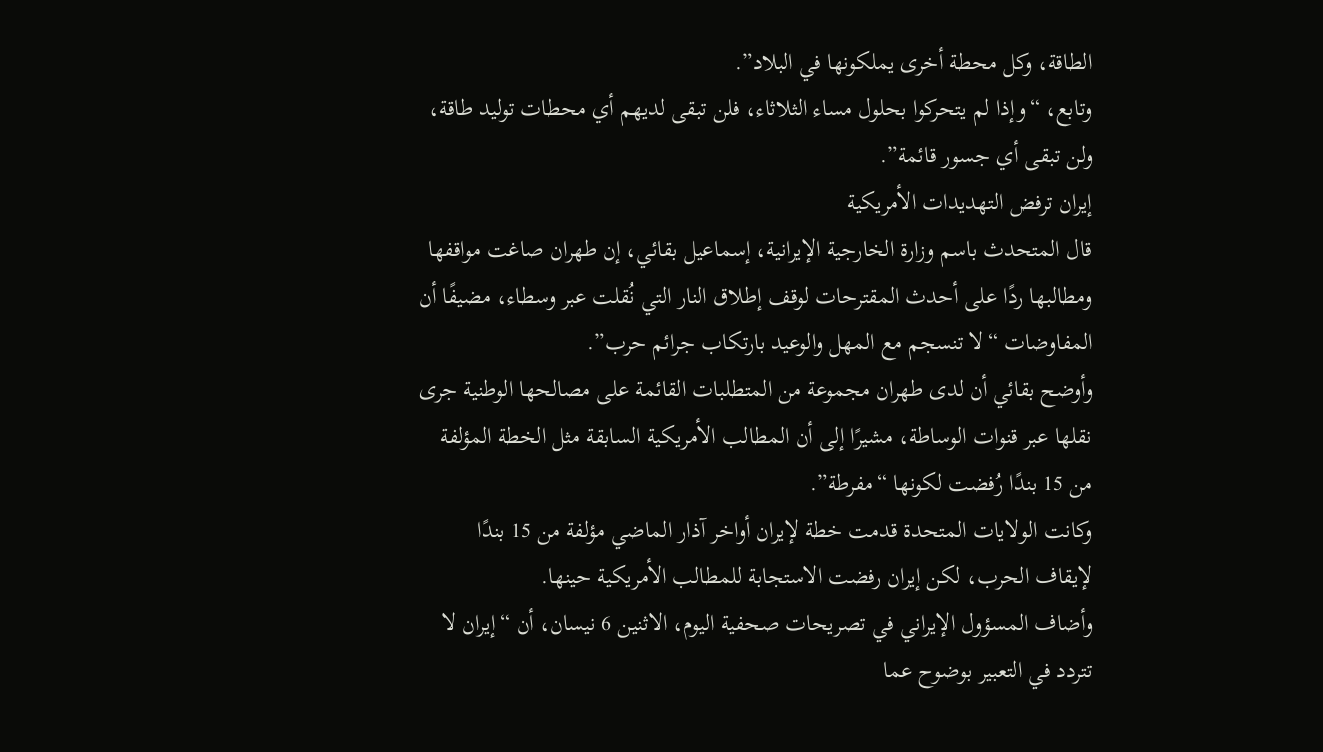الطاقة، وكل محطة أخرى يملكونها في البلاد”.
وتابع، “وإذا لم يتحركوا بحلول مساء الثلاثاء، فلن تبقى لديهم أي محطات توليد طاقة، ولن تبقى أي جسور قائمة”.
إيران ترفض التهديدات الأمريكية
قال المتحدث باسم وزارة الخارجية الإيرانية، إسماعيل بقائي، إن طهران صاغت مواقفها ومطالبها ردًا على أحدث المقترحات لوقف إطلاق النار التي نُقلت عبر وسطاء، مضيفًا أن المفاوضات “لا تنسجم مع المهل والوعيد بارتكاب جرائم حرب”.
وأوضح بقائي أن لدى طهران مجموعة من المتطلبات القائمة على مصالحها الوطنية جرى نقلها عبر قنوات الوساطة، مشيرًا إلى أن المطالب الأمريكية السابقة مثل الخطة المؤلفة من 15 بندًا رُفضت لكونها “مفرطة”.
وكانت الولايات المتحدة قدمت خطة لإيران أواخر آذار الماضي مؤلفة من 15 بندًا لإيقاف الحرب، لكن إيران رفضت الاستجابة للمطالب الأمريكية حينها.
وأضاف المسؤول الإيراني في تصريحات صحفية اليوم، الاثنين 6 نيسان، أن “إيران لا تتردد في التعبير بوضوح عما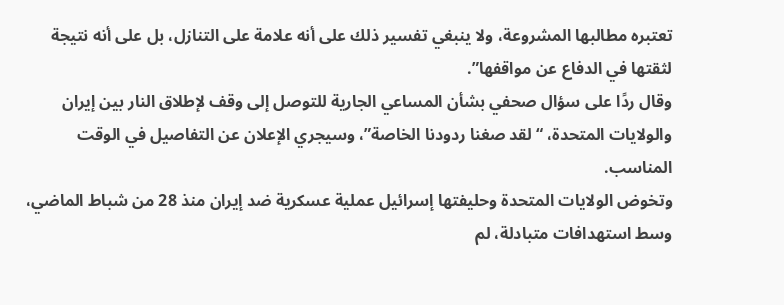تعتبره مطالبها المشروعة، ولا ينبغي تفسير ذلك على أنه علامة على التنازل، بل على أنه نتيجة لثقتها في الدفاع عن مواقفها”.
وقال ردًا على سؤال صحفي بشأن المساعي الجارية للتوصل إلى وقف لإطلاق النار بين إيران والولايات المتحدة، “لقد صغنا ردودنا الخاصة”، وسيجري الإعلان عن التفاصيل في الوقت المناسب.
وتخوض الولايات المتحدة وحليفتها إسرائيل عملية عسكرية ضد إيران منذ 28 من شباط الماضي، وسط استهدافات متبادلة، لم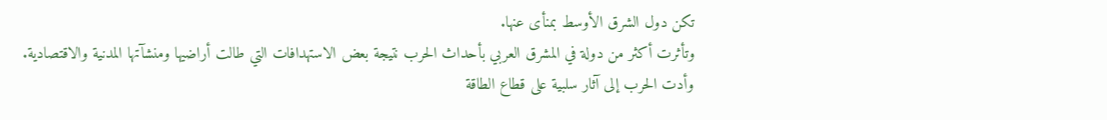تكن دول الشرق الأوسط بمنأى عنها.
وتأثرت أكثر من دولة في المشرق العربي بأحداث الحرب نتيجة بعض الاستهدافات التي طالت أراضيها ومنشآتها المدنية والاقتصادية.
وأدت الحرب إلى آثار سلبية على قطاع الطاقة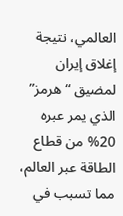العالمي، نتيجة إغلاق إيران لمضيق “هرمز” الذي يمر عبره 20% من قطاع الطاقة عبر العالم، مما تسبب في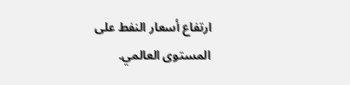ارتفاع أسعار النفط على المستوى العالمي.